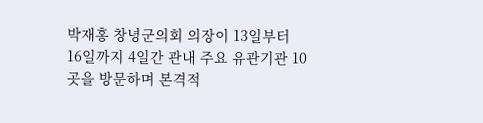박재홍 창녕군의회 의장이 13일부터 16일까지 4일간 관내 주요 유관기관 10곳을 방문하며 본격적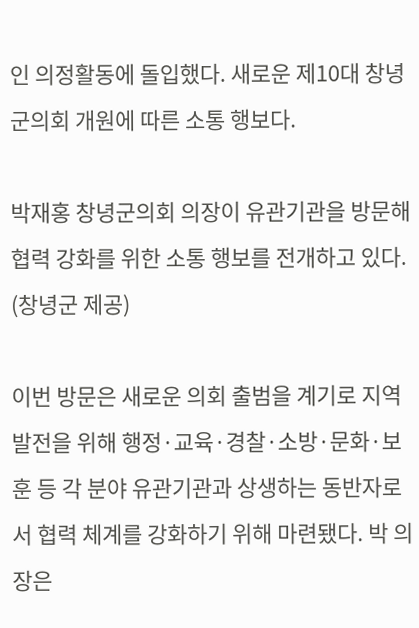인 의정활동에 돌입했다. 새로운 제10대 창녕군의회 개원에 따른 소통 행보다.

박재홍 창녕군의회 의장이 유관기관을 방문해 협력 강화를 위한 소통 행보를 전개하고 있다. (창녕군 제공)

이번 방문은 새로운 의회 출범을 계기로 지역 발전을 위해 행정·교육·경찰·소방·문화·보훈 등 각 분야 유관기관과 상생하는 동반자로서 협력 체계를 강화하기 위해 마련됐다. 박 의장은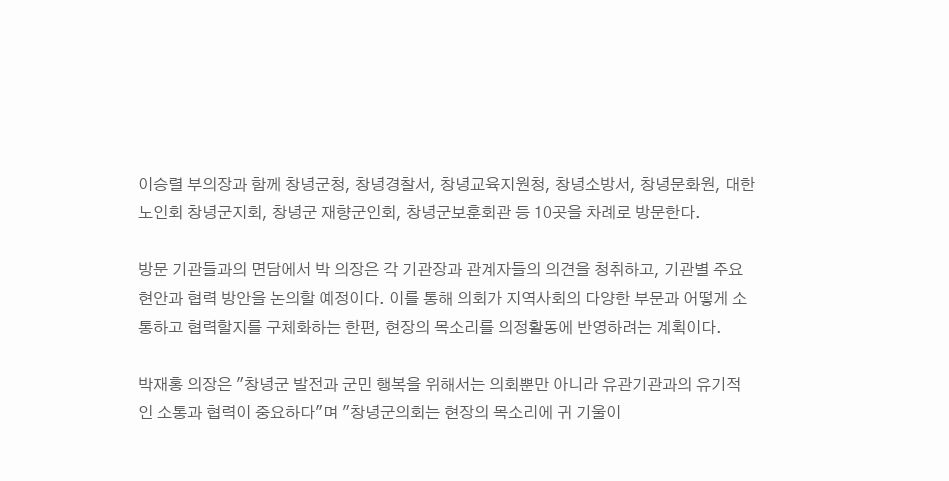이승렬 부의장과 함께 창녕군청, 창녕경찰서, 창녕교육지원청, 창녕소방서, 창녕문화원, 대한노인회 창녕군지회, 창녕군 재향군인회, 창녕군보훈회관 등 10곳을 차례로 방문한다.

방문 기관들과의 면담에서 박 의장은 각 기관장과 관계자들의 의견을 청취하고, 기관별 주요 현안과 협력 방안을 논의할 예정이다. 이를 통해 의회가 지역사회의 다양한 부문과 어떻게 소통하고 협력할지를 구체화하는 한편, 현장의 목소리를 의정활동에 반영하려는 계획이다.

박재홍 의장은 "창녕군 발전과 군민 행복을 위해서는 의회뿐만 아니라 유관기관과의 유기적인 소통과 협력이 중요하다"며 "창녕군의회는 현장의 목소리에 귀 기울이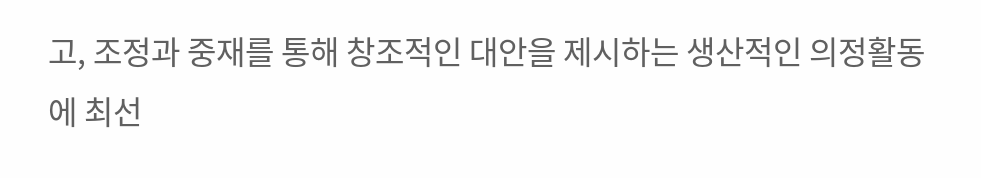고, 조정과 중재를 통해 창조적인 대안을 제시하는 생산적인 의정활동에 최선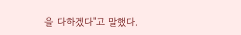을 다하겠다"고 말했다.